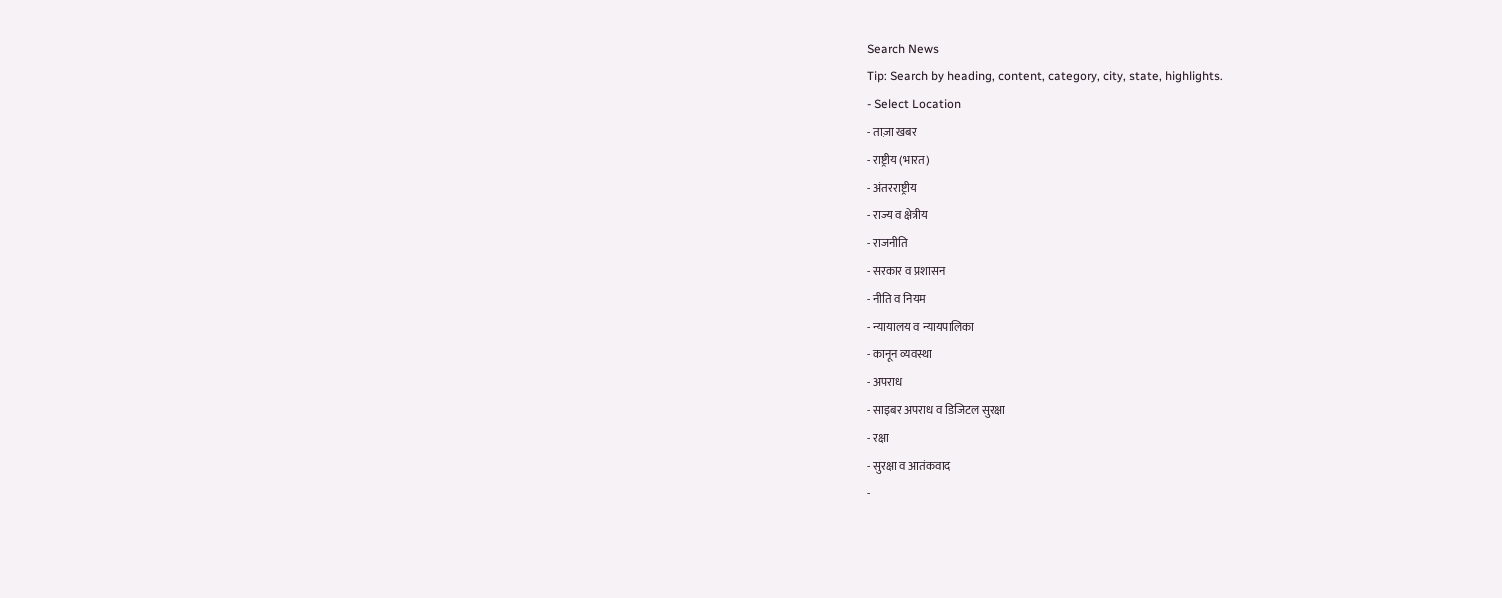Search News
Tip: Search by heading, content, category, city, state, highlights.
- Select Location
- ताज़ा खबर
- राष्ट्रीय (भारत)
- अंतरराष्ट्रीय
- राज्य व क्षेत्रीय
- राजनीति
- सरकार व प्रशासन
- नीति व नियम
- न्यायालय व न्यायपालिका
- कानून व्यवस्था
- अपराध
- साइबर अपराध व डिजिटल सुरक्षा
- रक्षा
- सुरक्षा व आतंकवाद
-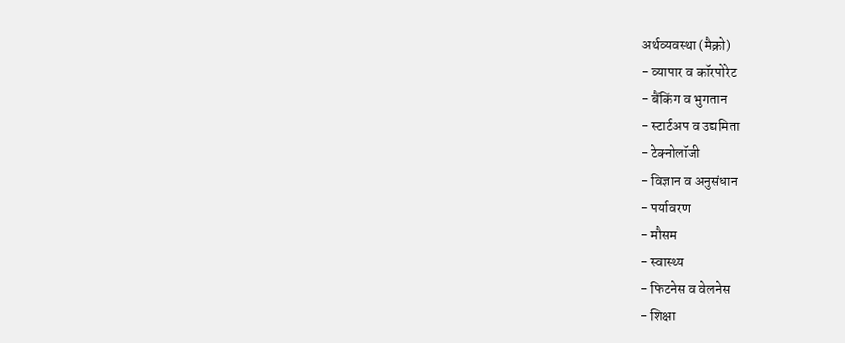अर्थव्यवस्था (मैक्रो)
- व्यापार व कॉरपोरेट
- बैंकिंग व भुगतान
- स्टार्टअप व उद्यमिता
- टेक्नोलॉजी
- विज्ञान व अनुसंधान
- पर्यावरण
- मौसम
- स्वास्थ्य
- फिटनेस व वेलनेस
- शिक्षा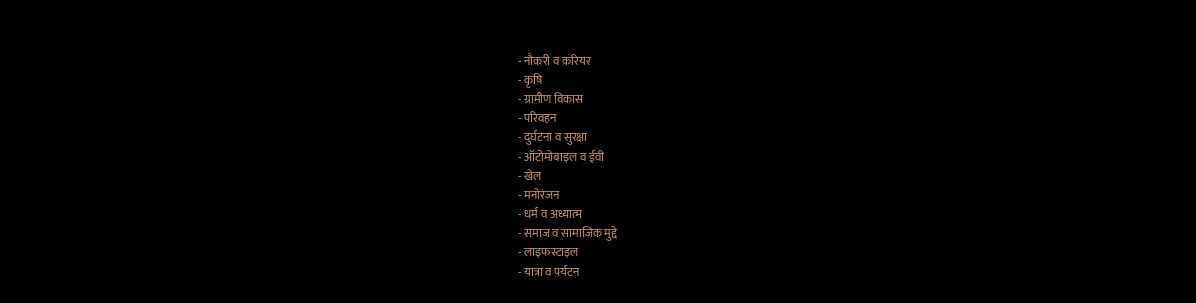- नौकरी व करियर
- कृषि
- ग्रामीण विकास
- परिवहन
- दुर्घटना व सुरक्षा
- ऑटोमोबाइल व ईवी
- खेल
- मनोरंजन
- धर्म व अध्यात्म
- समाज व सामाजिक मुद्दे
- लाइफस्टाइल
- यात्रा व पर्यटन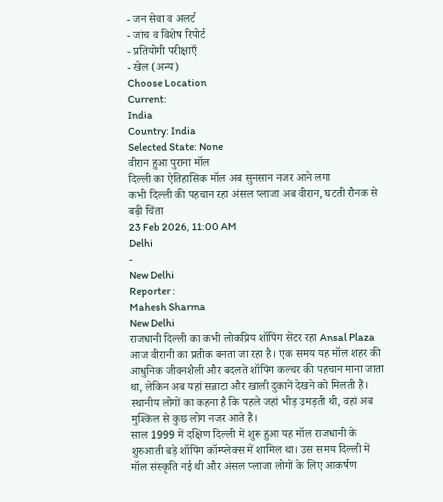- जन सेवा व अलर्ट
- जांच व विशेष रिपोर्ट
- प्रतियोगी परीक्षाएँ
- खेल (अन्य)
Choose Location
Current:
India
Country: India
Selected State: None
वीरान हुआ पुराना मॉल
दिल्ली का ऐतिहासिक मॉल अब सुनसान नजर आने लगा
कभी दिल्ली की पहचान रहा अंसल प्लाजा अब वीरान, घटती रौनक से बढ़ी चिंता
23 Feb 2026, 11:00 AM
Delhi
-
New Delhi
Reporter :
Mahesh Sharma
New Delhi
राजधानी दिल्ली का कभी लोकप्रिय शॉपिंग सेंटर रहा Ansal Plaza आज वीरानी का प्रतीक बनता जा रहा है। एक समय यह मॉल शहर की आधुनिक जीवनशैली और बदलते शॉपिंग कल्चर की पहचान माना जाता था, लेकिन अब यहां सन्नाटा और खाली दुकानें देखने को मिलती हैं। स्थानीय लोगों का कहना है कि पहले जहां भीड़ उमड़ती थी, वहां अब मुश्किल से कुछ लोग नजर आते हैं।
साल 1999 में दक्षिण दिल्ली में शुरू हुआ यह मॉल राजधानी के शुरुआती बड़े शॉपिंग कॉम्प्लेक्स में शामिल था। उस समय दिल्ली में मॉल संस्कृति नई थी और अंसल प्लाजा लोगों के लिए आकर्षण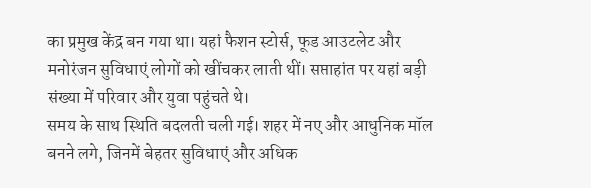का प्रमुख केंद्र बन गया था। यहां फैशन स्टोर्स, फूड आउटलेट और मनोरंजन सुविधाएं लोगों को खींचकर लाती थीं। सप्ताहांत पर यहां बड़ी संख्या में परिवार और युवा पहुंचते थे।
समय के साथ स्थिति बदलती चली गई। शहर में नए और आधुनिक मॉल बनने लगे, जिनमें बेहतर सुविधाएं और अधिक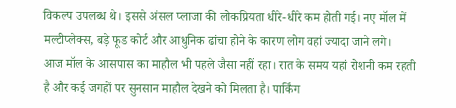विकल्प उपलब्ध थे। इससे अंसल प्लाजा की लोकप्रियता धीरे-धीरे कम होती गई। नए मॉल में मल्टीप्लेक्स, बड़े फूड कोर्ट और आधुनिक ढांचा होने के कारण लोग वहां ज्यादा जाने लगे।
आज मॉल के आसपास का माहौल भी पहले जैसा नहीं रहा। रात के समय यहां रोशनी कम रहती है और कई जगहों पर सुनसान माहौल देखने को मिलता है। पार्किंग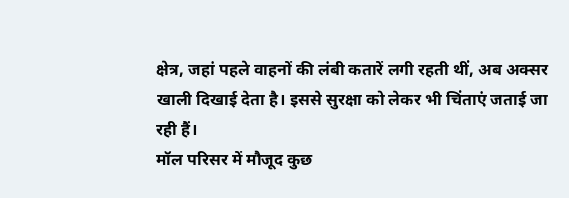क्षेत्र, जहां पहले वाहनों की लंबी कतारें लगी रहती थीं, अब अक्सर खाली दिखाई देता है। इससे सुरक्षा को लेकर भी चिंताएं जताई जा रही हैं।
मॉल परिसर में मौजूद कुछ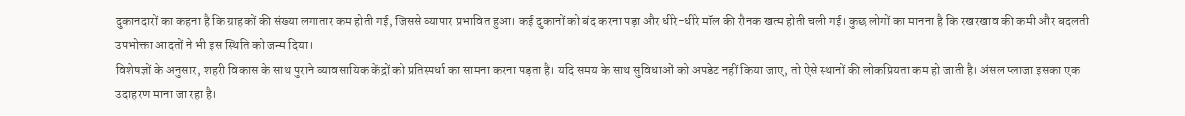दुकानदारों का कहना है कि ग्राहकों की संख्या लगातार कम होती गई, जिससे व्यापार प्रभावित हुआ। कई दुकानों को बंद करना पड़ा और धीरे-धीरे मॉल की रौनक खत्म होती चली गई। कुछ लोगों का मानना है कि रखरखाव की कमी और बदलती उपभोक्ता आदतों ने भी इस स्थिति को जन्म दिया।
विशेषज्ञों के अनुसार, शहरी विकास के साथ पुराने व्यावसायिक केंद्रों को प्रतिस्पर्धा का सामना करना पड़ता है। यदि समय के साथ सुविधाओं को अपडेट नहीं किया जाए, तो ऐसे स्थानों की लोकप्रियता कम हो जाती है। अंसल प्लाजा इसका एक उदाहरण माना जा रहा है।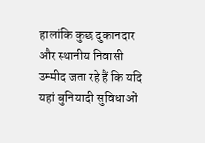हालांकि कुछ दुकानदार और स्थानीय निवासी उम्मीद जता रहे हैं कि यदि यहां बुनियादी सुविधाओं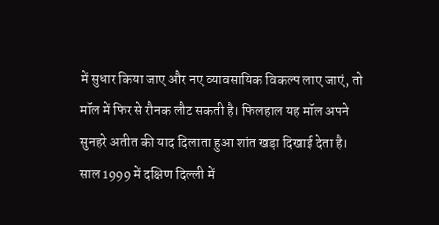में सुधार किया जाए और नए व्यावसायिक विकल्प लाए जाएं, तो मॉल में फिर से रौनक लौट सकती है। फिलहाल यह मॉल अपने सुनहरे अतीत की याद दिलाता हुआ शांत खड़ा दिखाई देता है।
साल 1999 में दक्षिण दिल्ली में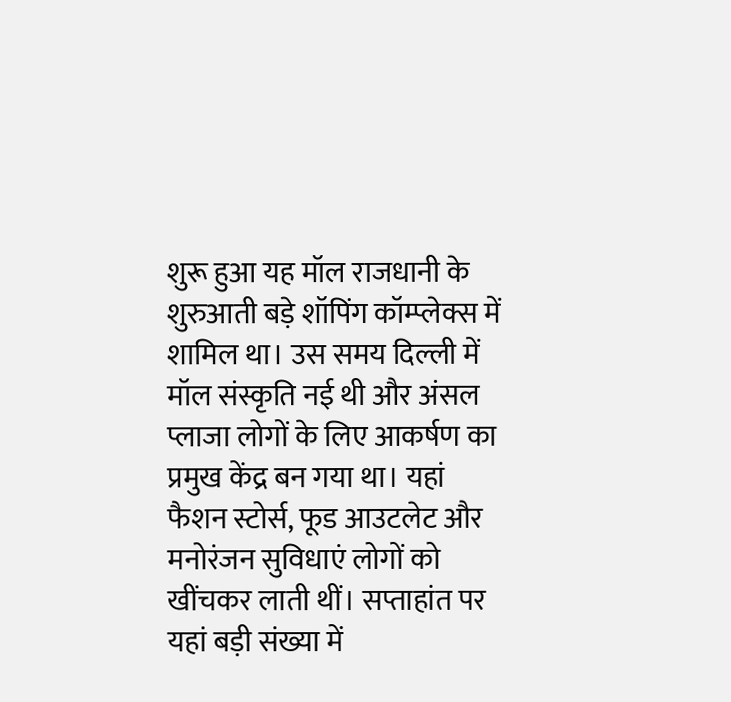शुरू हुआ यह मॉल राजधानी के शुरुआती बड़े शॉपिंग कॉम्प्लेक्स में शामिल था। उस समय दिल्ली में मॉल संस्कृति नई थी और अंसल प्लाजा लोगों के लिए आकर्षण का प्रमुख केंद्र बन गया था। यहां फैशन स्टोर्स, फूड आउटलेट और मनोरंजन सुविधाएं लोगों को खींचकर लाती थीं। सप्ताहांत पर यहां बड़ी संख्या में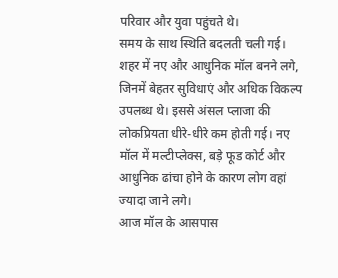परिवार और युवा पहुंचते थे।
समय के साथ स्थिति बदलती चली गई। शहर में नए और आधुनिक मॉल बनने लगे, जिनमें बेहतर सुविधाएं और अधिक विकल्प उपलब्ध थे। इससे अंसल प्लाजा की लोकप्रियता धीरे-धीरे कम होती गई। नए मॉल में मल्टीप्लेक्स, बड़े फूड कोर्ट और आधुनिक ढांचा होने के कारण लोग वहां ज्यादा जाने लगे।
आज मॉल के आसपास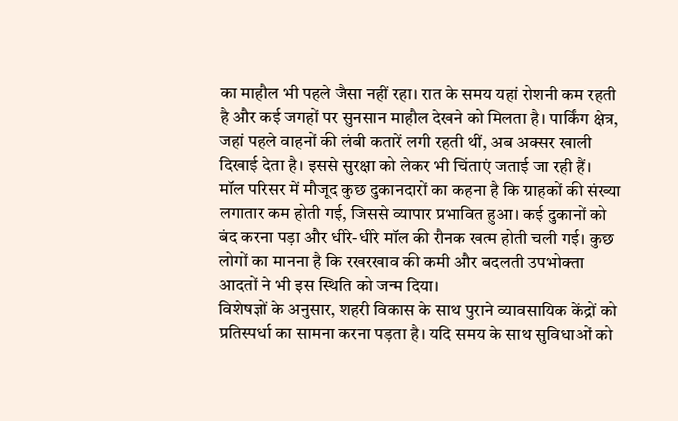का माहौल भी पहले जैसा नहीं रहा। रात के समय यहां रोशनी कम रहती है और कई जगहों पर सुनसान माहौल देखने को मिलता है। पार्किंग क्षेत्र, जहां पहले वाहनों की लंबी कतारें लगी रहती थीं, अब अक्सर खाली दिखाई देता है। इससे सुरक्षा को लेकर भी चिंताएं जताई जा रही हैं।
मॉल परिसर में मौजूद कुछ दुकानदारों का कहना है कि ग्राहकों की संख्या लगातार कम होती गई, जिससे व्यापार प्रभावित हुआ। कई दुकानों को बंद करना पड़ा और धीरे-धीरे मॉल की रौनक खत्म होती चली गई। कुछ लोगों का मानना है कि रखरखाव की कमी और बदलती उपभोक्ता आदतों ने भी इस स्थिति को जन्म दिया।
विशेषज्ञों के अनुसार, शहरी विकास के साथ पुराने व्यावसायिक केंद्रों को प्रतिस्पर्धा का सामना करना पड़ता है। यदि समय के साथ सुविधाओं को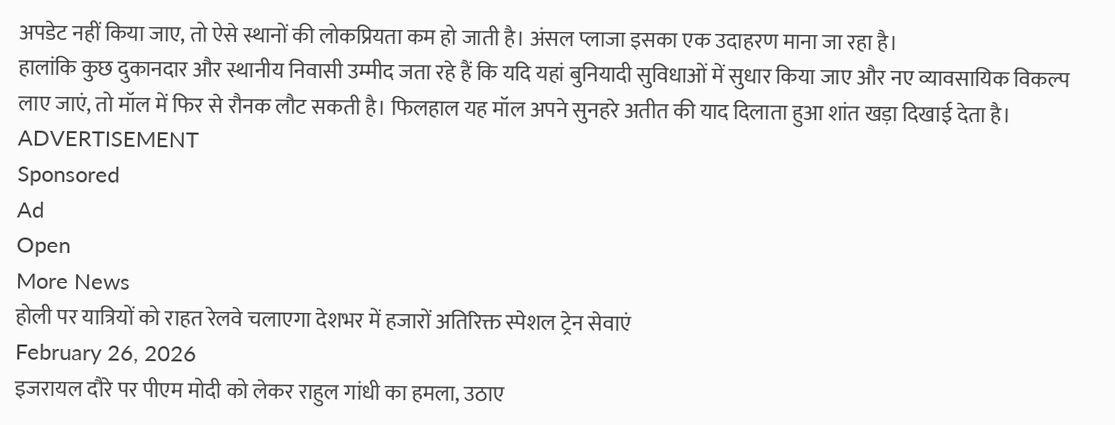अपडेट नहीं किया जाए, तो ऐसे स्थानों की लोकप्रियता कम हो जाती है। अंसल प्लाजा इसका एक उदाहरण माना जा रहा है।
हालांकि कुछ दुकानदार और स्थानीय निवासी उम्मीद जता रहे हैं कि यदि यहां बुनियादी सुविधाओं में सुधार किया जाए और नए व्यावसायिक विकल्प लाए जाएं, तो मॉल में फिर से रौनक लौट सकती है। फिलहाल यह मॉल अपने सुनहरे अतीत की याद दिलाता हुआ शांत खड़ा दिखाई देता है।
ADVERTISEMENT
Sponsored
Ad
Open
More News
होली पर यात्रियों को राहत रेलवे चलाएगा देशभर में हजारों अतिरिक्त स्पेशल ट्रेन सेवाएं
February 26, 2026
इजरायल दौरे पर पीएम मोदी को लेकर राहुल गांधी का हमला, उठाए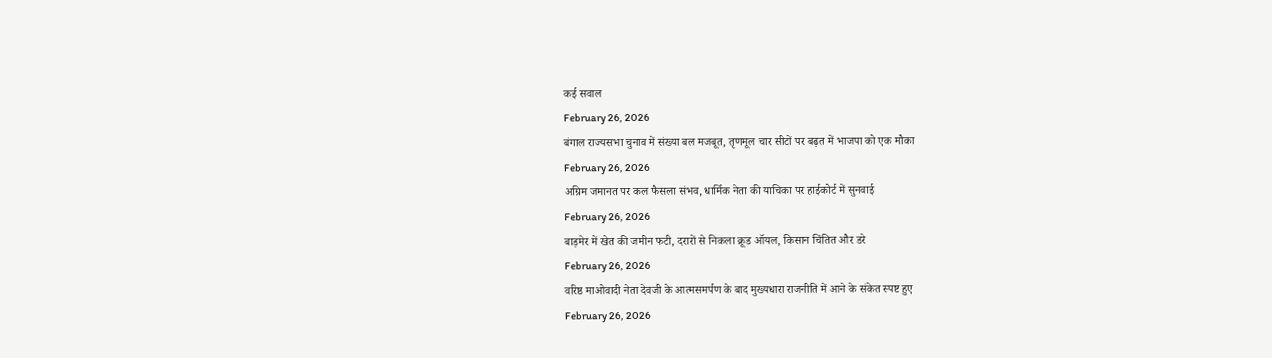कई सवाल
February 26, 2026
बंगाल राज्यसभा चुनाव में संख्या बल मजबूत, तृणमूल चार सीटों पर बढ़त में भाजपा को एक मौका
February 26, 2026
अग्रिम जमानत पर कल फैसला संभव, धार्मिक नेता की याचिका पर हाईकोर्ट में सुनवाई
February 26, 2026
बाड़मेर में खेत की जमीन फटी, दरारों से निकला क्रूड ऑयल, किसान चिंतित और डरे
February 26, 2026
वरिष्ठ माओवादी नेता देवजी के आत्मसमर्पण के बाद मुख्यधारा राजनीति में आने के संकेत स्पष्ट हुए
February 26, 2026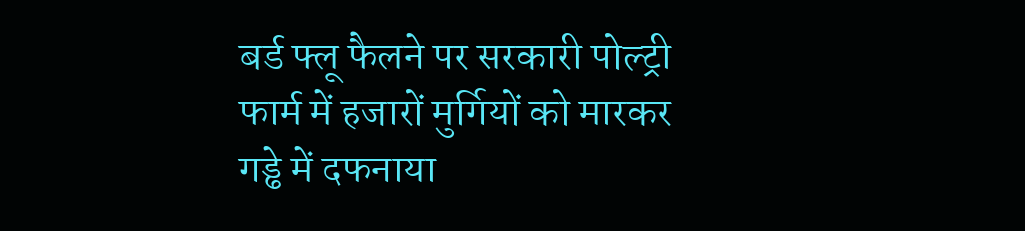बर्ड फ्लू फैलने पर सरकारी पोल्ट्री फार्म में हजारों मुर्गियों को मारकर गड्ढे में दफनाया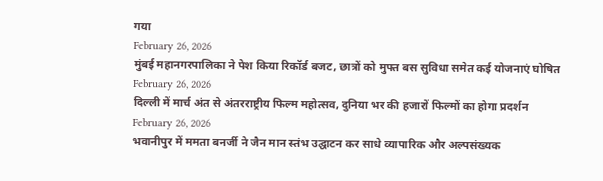गया
February 26, 2026
मुंबई महानगरपालिका ने पेश किया रिकॉर्ड बजट, छात्रों को मुफ्त बस सुविधा समेत कई योजनाएं घोषित
February 26, 2026
दिल्ली में मार्च अंत से अंतरराष्ट्रीय फिल्म महोत्सव, दुनिया भर की हजारों फिल्मों का होगा प्रदर्शन
February 26, 2026
भवानीपुर में ममता बनर्जी ने जैन मान स्तंभ उद्घाटन कर साधे व्यापारिक और अल्पसंख्यक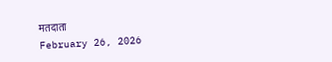मतदाता
February 26, 2026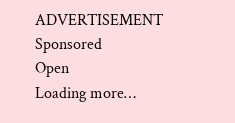ADVERTISEMENT
Sponsored
Open
Loading more…